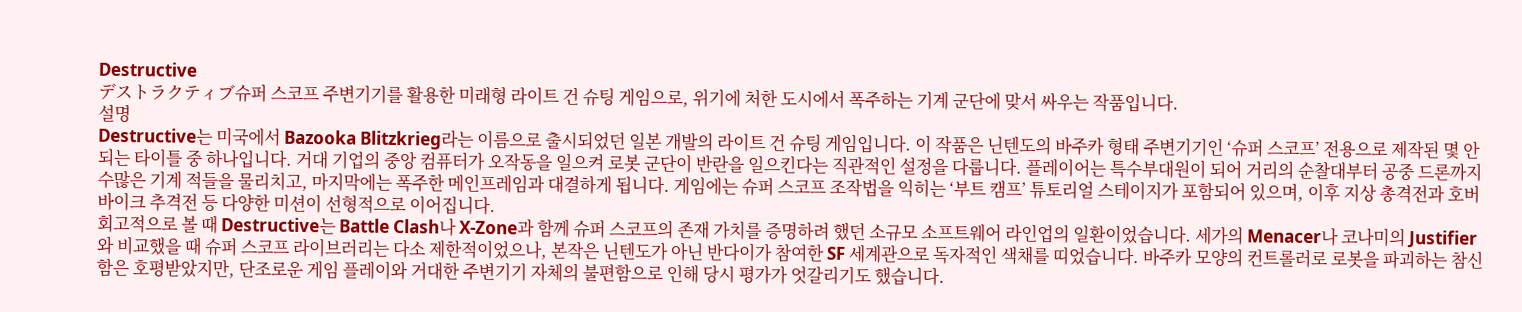Destructive
デストラクティブ슈퍼 스코프 주변기기를 활용한 미래형 라이트 건 슈팅 게임으로, 위기에 처한 도시에서 폭주하는 기계 군단에 맞서 싸우는 작품입니다.
설명
Destructive는 미국에서 Bazooka Blitzkrieg라는 이름으로 출시되었던 일본 개발의 라이트 건 슈팅 게임입니다. 이 작품은 닌텐도의 바주카 형태 주변기기인 ‘슈퍼 스코프’ 전용으로 제작된 몇 안 되는 타이틀 중 하나입니다. 거대 기업의 중앙 컴퓨터가 오작동을 일으켜 로봇 군단이 반란을 일으킨다는 직관적인 설정을 다룹니다. 플레이어는 특수부대원이 되어 거리의 순찰대부터 공중 드론까지 수많은 기계 적들을 물리치고, 마지막에는 폭주한 메인프레임과 대결하게 됩니다. 게임에는 슈퍼 스코프 조작법을 익히는 ‘부트 캠프’ 튜토리얼 스테이지가 포함되어 있으며, 이후 지상 총격전과 호버바이크 추격전 등 다양한 미션이 선형적으로 이어집니다.
회고적으로 볼 때 Destructive는 Battle Clash나 X-Zone과 함께 슈퍼 스코프의 존재 가치를 증명하려 했던 소규모 소프트웨어 라인업의 일환이었습니다. 세가의 Menacer나 코나미의 Justifier와 비교했을 때 슈퍼 스코프 라이브러리는 다소 제한적이었으나, 본작은 닌텐도가 아닌 반다이가 참여한 SF 세계관으로 독자적인 색채를 띠었습니다. 바주카 모양의 컨트롤러로 로봇을 파괴하는 참신함은 호평받았지만, 단조로운 게임 플레이와 거대한 주변기기 자체의 불편함으로 인해 당시 평가가 엇갈리기도 했습니다.